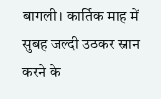बागली। कार्तिक माह में सुबह जल्दी उठकर स्नान करने के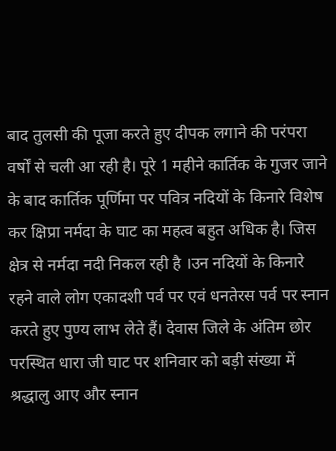बाद तुलसी की पूजा करते हुए दीपक लगाने की परंपरा वर्षों से चली आ रही है। पूरे 1 महीने कार्तिक के गुजर जाने के बाद कार्तिक पूर्णिमा पर पवित्र नदियों के किनारे विशेष कर क्षिप्रा नर्मदा के घाट का महत्व बहुत अधिक है। जिस क्षेत्र से नर्मदा नदी निकल रही है ।उन नदियों के किनारे रहने वाले लोग एकादशी पर्व पर एवं धनतेरस पर्व पर स्नान करते हुए पुण्य लाभ लेते हैं। देवास जिले के अंतिम छोर परस्थित धारा जी घाट पर शनिवार को बड़ी संख्या में श्रद्धालु आए और स्नान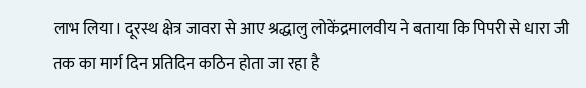लाभ लिया। दूरस्थ क्षेत्र जावरा से आए श्रद्धालु लोकेंद्रमालवीय ने बताया कि पिपरी से धारा जी तक का मार्ग दिन प्रतिदिन कठिन होता जा रहा है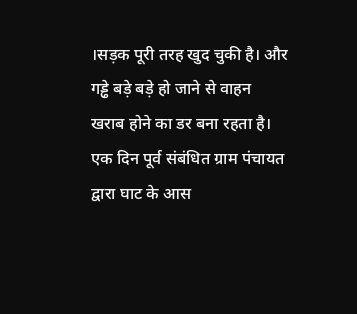।सड़क पूरी तरह खुद चुकी है। और गड्ढे बड़े बड़े हो जाने से वाहन खराब होने का डर बना रहता है। एक दिन पूर्व संबंधित ग्राम पंचायत द्वारा घाट के आस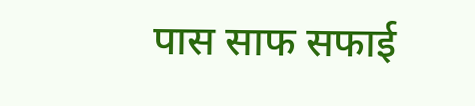पास साफ सफाई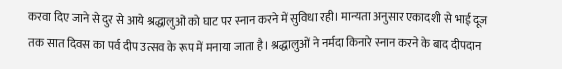करवा दिए जाने से दुर से आये श्रद्धालुओं को घाट पर स्नान करने में सुविधा रही। मान्यता अनुसार एकादशी से भाई दूज तक सात दिवस का पर्व दीप उत्सव के रूप में मनाया जाता है। श्रद्धालुओं ने नर्मदा किनारे स्नान करने के बाद दीपदान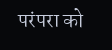परंपरा को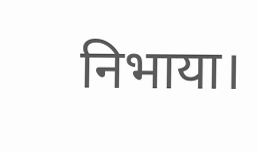निभाया।